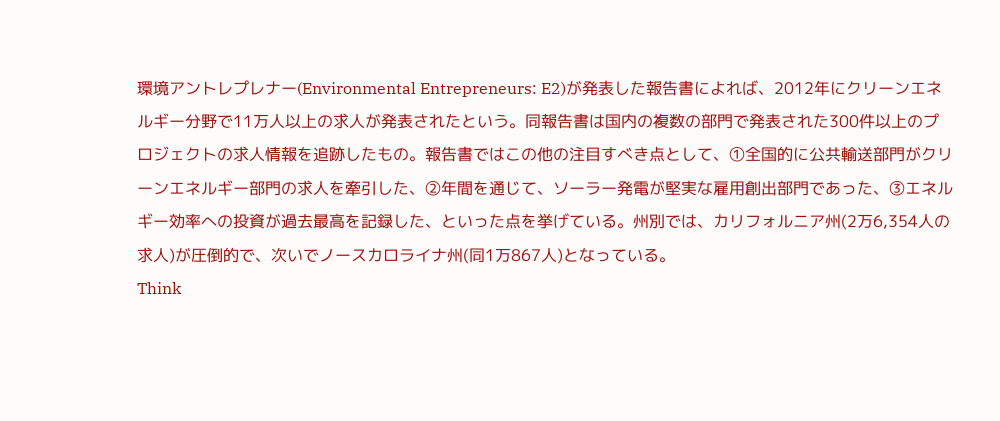環境アントレプレナー(Environmental Entrepreneurs: E2)が発表した報告書によれば、2012年にクリーンエネルギー分野で11万人以上の求人が発表されたという。同報告書は国内の複数の部門で発表された300件以上のプロジェクトの求人情報を追跡したもの。報告書ではこの他の注目すべき点として、①全国的に公共輸送部門がクリーンエネルギー部門の求人を牽引した、②年間を通じて、ソーラー発電が堅実な雇用創出部門であった、③エネルギー効率への投資が過去最高を記録した、といった点を挙げている。州別では、カリフォルニア州(2万6,354人の求人)が圧倒的で、次いでノースカロライナ州(同1万867人)となっている。
Think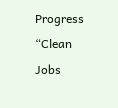Progress “Clean Jobs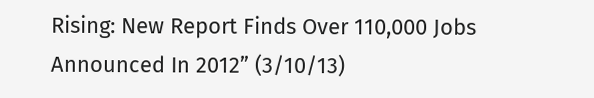Rising: New Report Finds Over 110,000 Jobs Announced In 2012” (3/10/13)